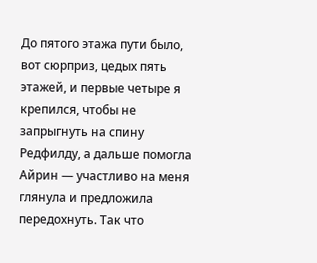До пятого этажа пути было, вот сюрприз, цедых пять этажей, и первые четыре я крепился, чтобы не запрыгнуть на спину Редфилду, а дальше помогла Айрин — участливо на меня глянула и предложила передохнуть. Так что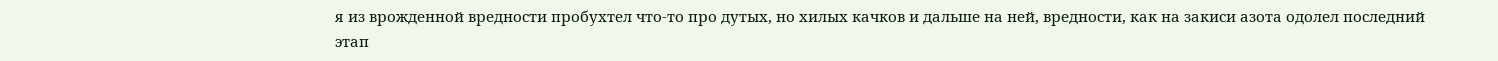я из врожденной вредности пробухтел что-то про дутых, но хилых качков и дальше на ней, вредности, как на закиси азота одолел последний этап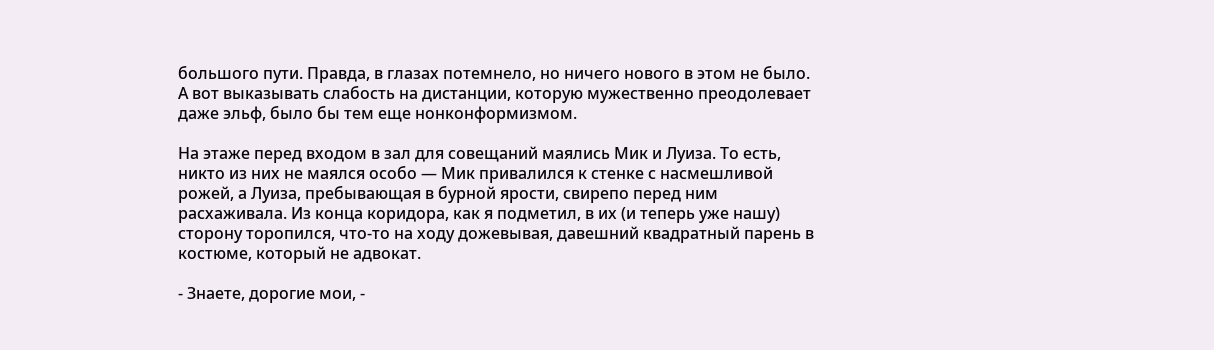большого пути. Правда, в глазах потемнело, но ничего нового в этом не было. А вот выказывать слабость на дистанции, которую мужественно преодолевает даже эльф, было бы тем еще нонконформизмом.

На этаже перед входом в зал для совещаний маялись Мик и Луиза. То есть, никто из них не маялся особо — Мик привалился к стенке с насмешливой рожей, а Луиза, пребывающая в бурной ярости, свирепо перед ним расхаживала. Из конца коридора, как я подметил, в их (и теперь уже нашу) сторону торопился, что-то на ходу дожевывая, давешний квадратный парень в костюме, который не адвокат.

- Знаете, дорогие мои, -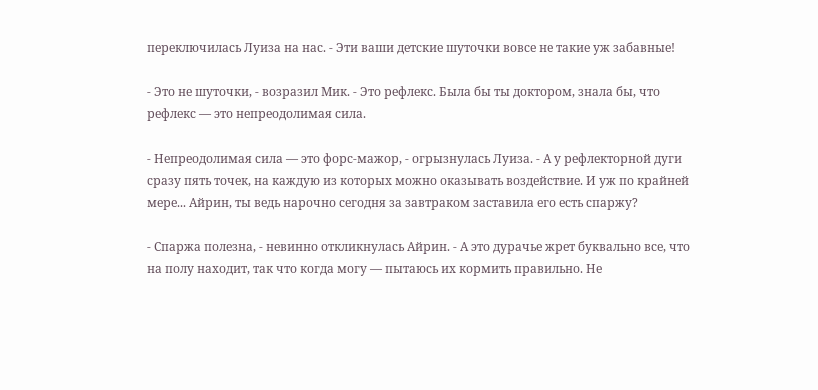переключилась Луиза на нас. - Эти ваши детские шуточки вовсе не такие уж забавные!

- Это не шуточки, - возразил Мик. - Это рефлекс. Была бы ты доктором, знала бы, что рефлекс — это непреодолимая сила.

- Непреодолимая сила — это форс-мажор, - огрызнулась Луиза. - А у рефлекторной дуги сразу пять точек, на каждую из которых можно оказывать воздействие. И уж по крайней мере... Айрин, ты ведь нарочно сегодня за завтраком заставила его есть спаржу?

- Спаржа полезна, - невинно откликнулась Айрин. - А это дурачье жрет буквально все, что на полу находит, так что когда могу — пытаюсь их кормить правильно. Не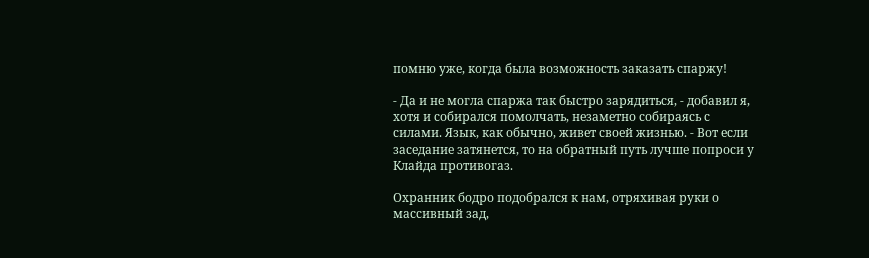помню уже, когда была возможность заказать спаржу!

- Да и не могла спаржа так быстро зарядиться, - добавил я, хотя и собирался помолчать, незаметно собираясь с силами. Язык, как обычно, живет своей жизнью. - Вот если заседание затянется, то на обратный путь лучше попроси у Клайда противогаз.

Охранник бодро подобрался к нам, отряхивая руки о массивный зад,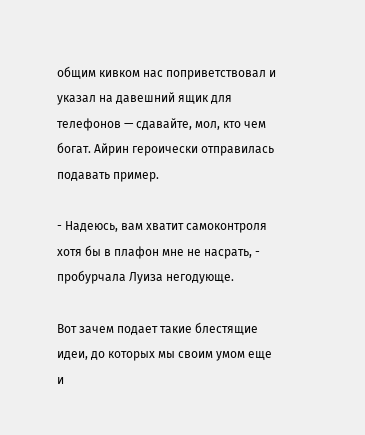общим кивком нас поприветствовал и указал на давешний ящик для телефонов — сдавайте, мол, кто чем богат. Айрин героически отправилась подавать пример.

- Надеюсь, вам хватит самоконтроля хотя бы в плафон мне не насрать, - пробурчала Луиза негодующе.

Вот зачем подает такие блестящие идеи, до которых мы своим умом еще и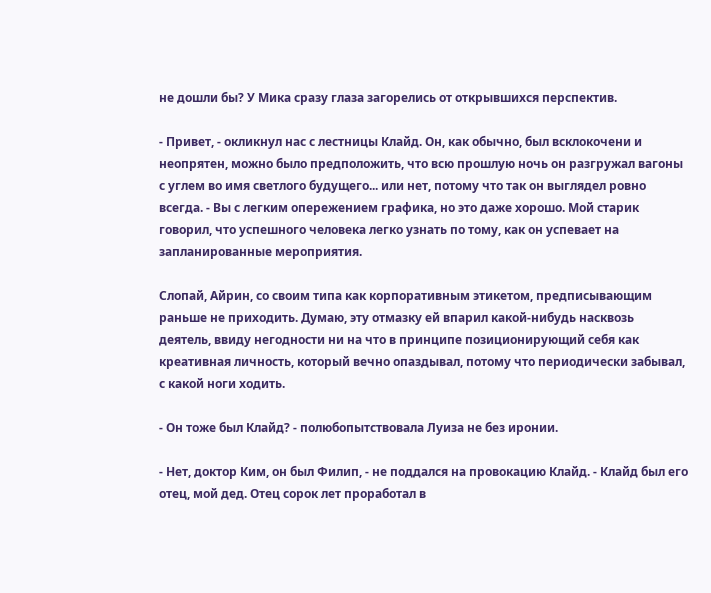не дошли бы? У Мика сразу глаза загорелись от открывшихся перспектив.

- Привет, - окликнул нас с лестницы Клайд. Он, как обычно, был всклокочени и неопрятен, можно было предположить, что всю прошлую ночь он разгружал вагоны с углем во имя светлого будущего... или нет, потому что так он выглядел ровно всегда. - Вы с легким опережением графика, но это даже хорошо. Мой старик говорил, что успешного человека легко узнать по тому, как он успевает на запланированные мероприятия.

Слопай, Айрин, со своим типа как корпоративным этикетом, предписывающим раньше не приходить. Думаю, эту отмазку ей впарил какой-нибудь насквозь деятель, ввиду негодности ни на что в принципе позиционирующий себя как креативная личность, который вечно опаздывал, потому что периодически забывал, с какой ноги ходить.

- Он тоже был Клайд? - полюбопытствовала Луиза не без иронии.

- Нет, доктор Ким, он был Филип, - не поддался на провокацию Клайд. - Клайд был его отец, мой дед. Отец сорок лет проработал в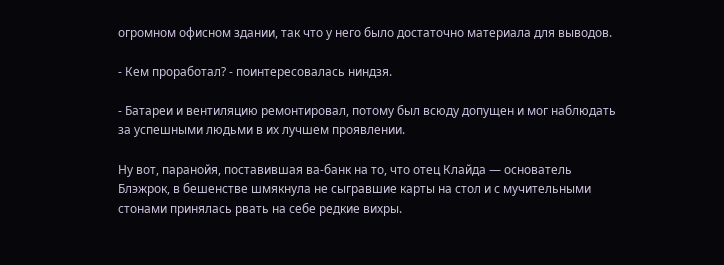огромном офисном здании, так что у него было достаточно материала для выводов.

- Кем проработал? - поинтересовалась ниндзя.

- Батареи и вентиляцию ремонтировал, потому был всюду допущен и мог наблюдать за успешными людьми в их лучшем проявлении.

Ну вот, паранойя, поставившая ва-банк на то, что отец Клайда — основатель Блэжрок, в бешенстве шмякнула не сыгравшие карты на стол и с мучительными стонами принялась рвать на себе редкие вихры.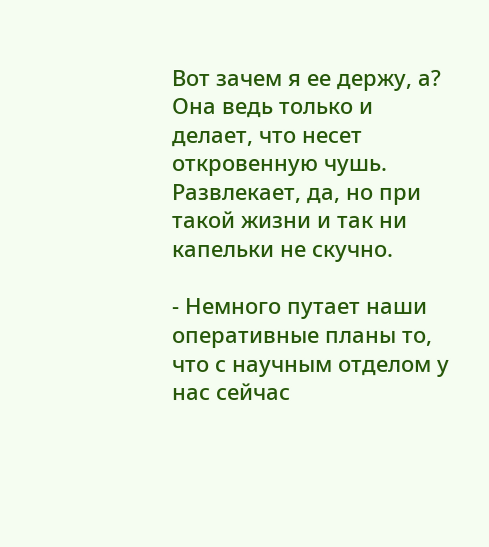Вот зачем я ее держу, а? Она ведь только и делает, что несет откровенную чушь. Развлекает, да, но при такой жизни и так ни капельки не скучно.

- Немного путает наши оперативные планы то, что с научным отделом у нас сейчас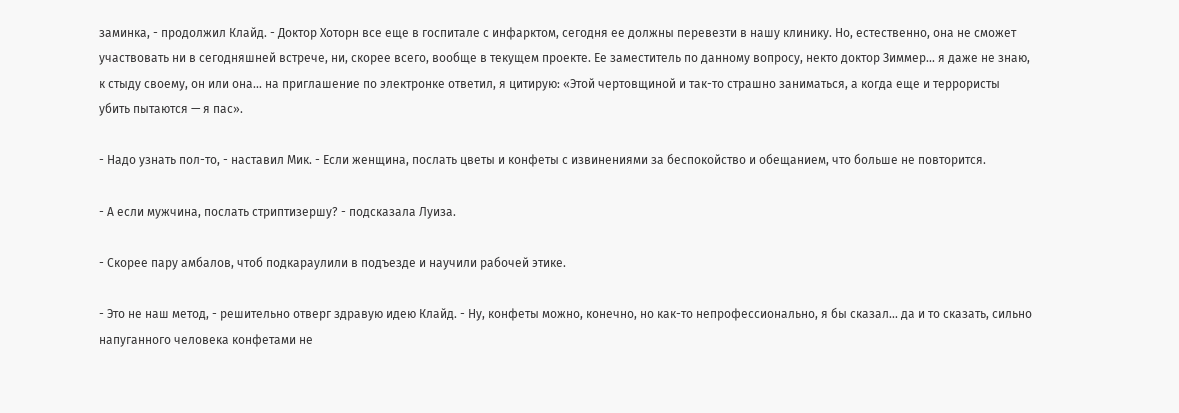заминка, - продолжил Клайд. - Доктор Хоторн все еще в госпитале с инфарктом, сегодня ее должны перевезти в нашу клинику. Но, естественно, она не сможет участвовать ни в сегодняшней встрече, ни, скорее всего, вообще в текущем проекте. Ее заместитель по данному вопросу, некто доктор Зиммер... я даже не знаю, к стыду своему, он или она... на приглашение по электронке ответил, я цитирую: «Этой чертовщиной и так-то страшно заниматься, а когда еще и террористы убить пытаются — я пас».

- Надо узнать пол-то, - наставил Мик. - Если женщина, послать цветы и конфеты с извинениями за беспокойство и обещанием, что больше не повторится.

- А если мужчина, послать стриптизершу? - подсказала Луиза.

- Скорее пару амбалов, чтоб подкараулили в подъезде и научили рабочей этике.

- Это не наш метод, - решительно отверг здравую идею Клайд. - Ну, конфеты можно, конечно, но как-то непрофессионально, я бы сказал... да и то сказать, сильно напуганного человека конфетами не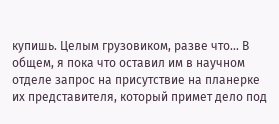купишь. Целым грузовиком, разве что... В общем, я пока что оставил им в научном отделе запрос на присутствие на планерке их представителя, который примет дело под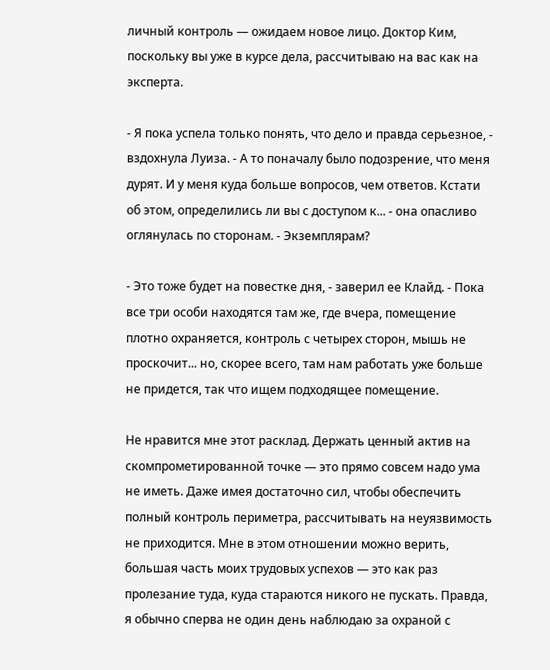личный контроль — ожидаем новое лицо. Доктор Ким, поскольку вы уже в курсе дела, рассчитываю на вас как на эксперта.

- Я пока успела только понять, что дело и правда серьезное, - вздохнула Луиза. - А то поначалу было подозрение, что меня дурят. И у меня куда больше вопросов, чем ответов. Кстати об этом, определились ли вы с доступом к... - она опасливо оглянулась по сторонам. - Экземплярам?

- Это тоже будет на повестке дня, - заверил ее Клайд. - Пока все три особи находятся там же, где вчера, помещение плотно охраняется, контроль с четырех сторон, мышь не проскочит... но, скорее всего, там нам работать уже больше не придется, так что ищем подходящее помещение.

Не нравится мне этот расклад. Держать ценный актив на скомпрометированной точке — это прямо совсем надо ума не иметь. Даже имея достаточно сил, чтобы обеспечить полный контроль периметра, рассчитывать на неуязвимость не приходится. Мне в этом отношении можно верить, большая часть моих трудовых успехов — это как раз пролезание туда, куда стараются никого не пускать. Правда, я обычно сперва не один день наблюдаю за охраной с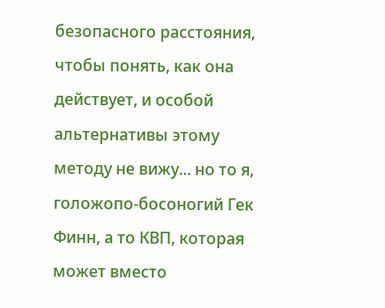безопасного расстояния, чтобы понять, как она действует, и особой альтернативы этому методу не вижу... но то я, голожопо-босоногий Гек Финн, а то КВП, которая может вместо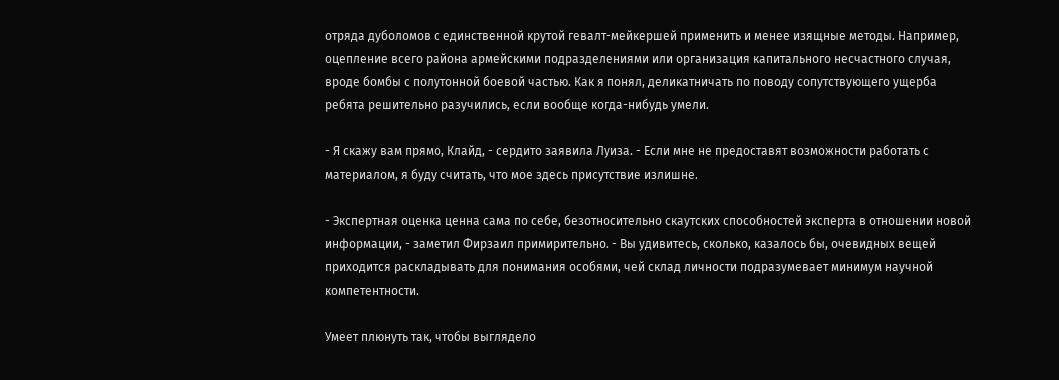отряда дуболомов с единственной крутой гевалт-мейкершей применить и менее изящные методы. Например, оцепление всего района армейскими подразделениями или организация капитального несчастного случая, вроде бомбы с полутонной боевой частью. Как я понял, деликатничать по поводу сопутствующего ущерба ребята решительно разучились, если вообще когда-нибудь умели.

- Я скажу вам прямо, Клайд, - сердито заявила Луиза. - Если мне не предоставят возможности работать с материалом, я буду считать, что мое здесь присутствие излишне.

- Экспертная оценка ценна сама по себе, безотносительно скаутских способностей эксперта в отношении новой информации, - заметил Фирзаил примирительно. - Вы удивитесь, сколько, казалось бы, очевидных вещей приходится раскладывать для понимания особями, чей склад личности подразумевает минимум научной компетентности.

Умеет плюнуть так, чтобы выглядело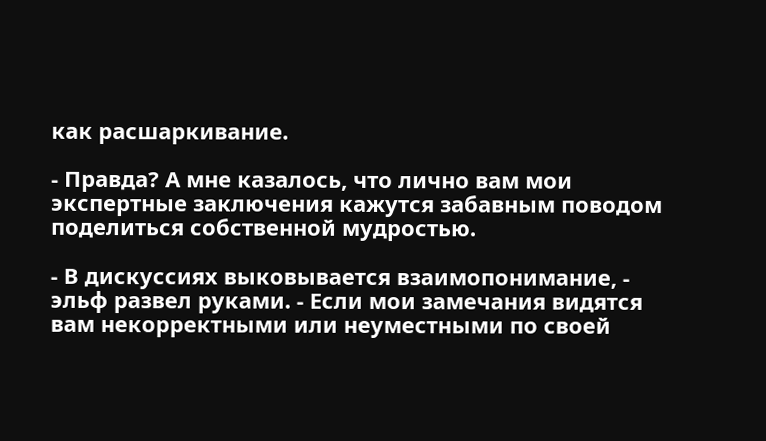как расшаркивание.

- Правда? А мне казалось, что лично вам мои экспертные заключения кажутся забавным поводом поделиться собственной мудростью.

- В дискуссиях выковывается взаимопонимание, - эльф развел руками. - Если мои замечания видятся вам некорректными или неуместными по своей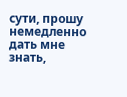сути, прошу немедленно дать мне знать,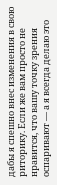дабы я спешно внес изменения в свою риторику. Если же вам просто не нравится, что вашу точку зрения оспаривают — а я всегда делаю это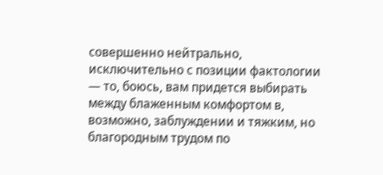совершенно нейтрально, исключительно с позиции фактологии — то, боюсь, вам придется выбирать между блаженным комфортом в, возможно, заблуждении и тяжким, но благородным трудом по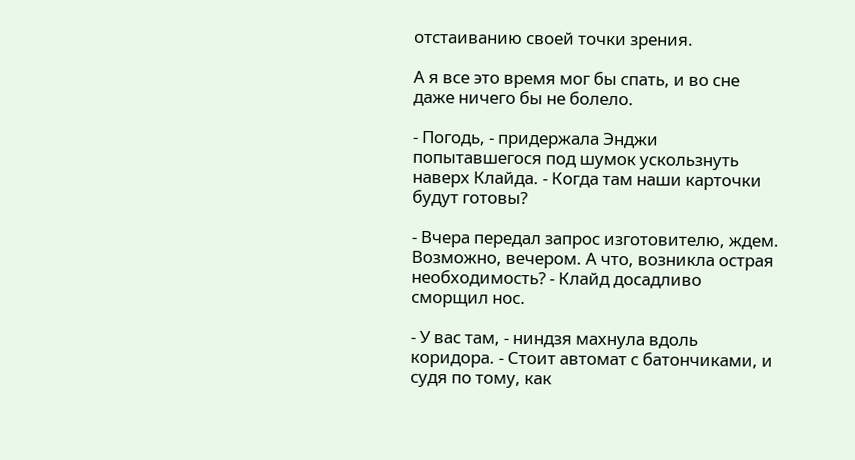отстаиванию своей точки зрения.

А я все это время мог бы спать, и во сне даже ничего бы не болело.

- Погодь, - придержала Энджи попытавшегося под шумок ускользнуть наверх Клайда. - Когда там наши карточки будут готовы?

- Вчера передал запрос изготовителю, ждем. Возможно, вечером. А что, возникла острая необходимость? - Клайд досадливо сморщил нос.

- У вас там, - ниндзя махнула вдоль коридора. - Стоит автомат с батончиками, и судя по тому, как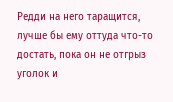Редди на него таращится, лучше бы ему оттуда что-то достать, пока он не отгрыз уголок и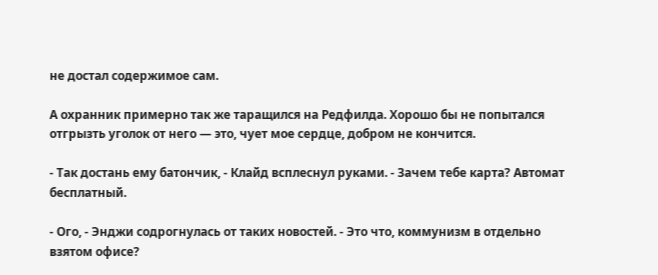не достал содержимое сам.

А охранник примерно так же таращился на Редфилда. Хорошо бы не попытался отгрызть уголок от него — это, чует мое сердце, добром не кончится.

- Так достань ему батончик, - Клайд всплеснул руками. - Зачем тебе карта? Автомат бесплатный.

- Ого, - Энджи содрогнулась от таких новостей. - Это что, коммунизм в отдельно взятом офисе?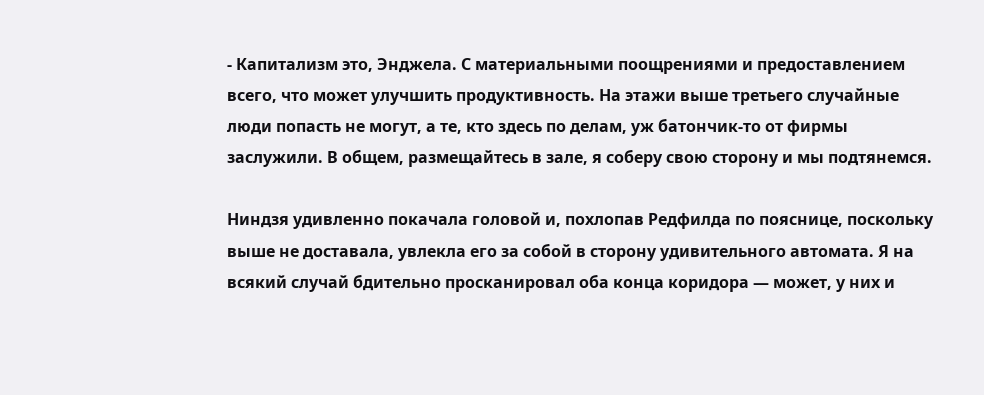- Капитализм это, Энджела. С материальными поощрениями и предоставлением всего, что может улучшить продуктивность. На этажи выше третьего случайные люди попасть не могут, а те, кто здесь по делам, уж батончик-то от фирмы заслужили. В общем, размещайтесь в зале, я соберу свою сторону и мы подтянемся.

Ниндзя удивленно покачала головой и, похлопав Редфилда по пояснице, поскольку выше не доставала, увлекла его за собой в сторону удивительного автомата. Я на всякий случай бдительно просканировал оба конца коридора — может, у них и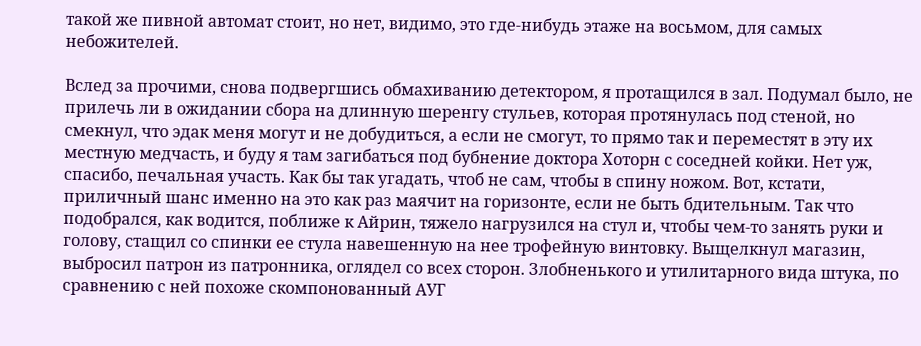такой же пивной автомат стоит, но нет, видимо, это где-нибудь этаже на восьмом, для самых небожителей.

Вслед за прочими, снова подвергшись обмахиванию детектором, я протащился в зал. Подумал было, не прилечь ли в ожидании сбора на длинную шеренгу стульев, которая протянулась под стеной, но смекнул, что эдак меня могут и не добудиться, а если не смогут, то прямо так и переместят в эту их местную медчасть, и буду я там загибаться под бубнение доктора Хоторн с соседней койки. Нет уж, спасибо, печальная участь. Как бы так угадать, чтоб не сам, чтобы в спину ножом. Вот, кстати, приличный шанс именно на это как раз маячит на горизонте, если не быть бдительным. Так что подобрался, как водится, поближе к Айрин, тяжело нагрузился на стул и, чтобы чем-то занять руки и голову, стащил со спинки ее стула навешенную на нее трофейную винтовку. Выщелкнул магазин, выбросил патрон из патронника, оглядел со всех сторон. Злобненького и утилитарного вида штука, по сравнению с ней похоже скомпонованный АУГ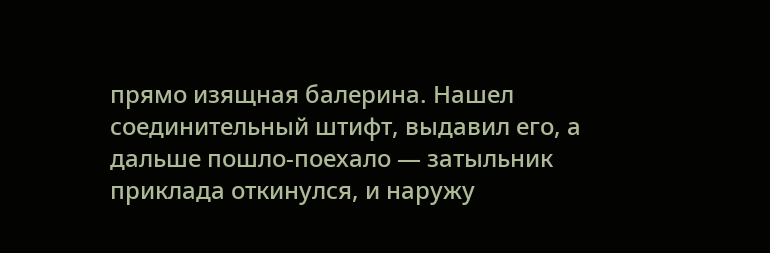прямо изящная балерина. Нашел соединительный штифт, выдавил его, а дальше пошло-поехало — затыльник приклада откинулся, и наружу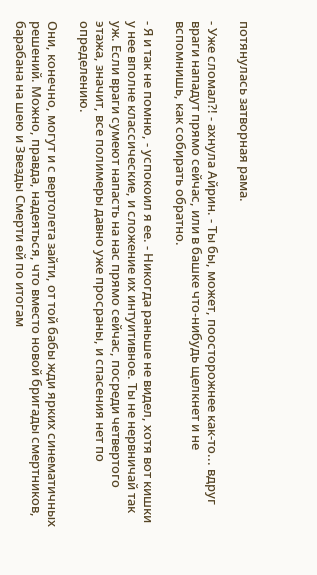потянулась затворная рама.

- Уже сломал?! - ахнула Айрин. - Ты бы, может, поосторожнее как-то... вдруг враги нападут прямо сейчас, или в башке что-нибудь щелкнет и не вспомнишь, как собирать обратно.

- Я и так не помню, - успокоил я ее. - Никогда раньше не видел, хотя вот кишки у нее вполне классические, и сложение их интуитивное. Ты не нервничай так уж. Если враги сумеют напасть на нас прямо сейчас, посреди четвертого этажа, значит, все полимеры давно уже просраны, и спасения нет по определению.

Они, конечно, могут и с вертолета зайти, от той бабы жди ярких синематичных решений. Можно, правда, надеяться, что вместо новой бригады смертников, барабана на шею и Звезды Смерти ей по итогам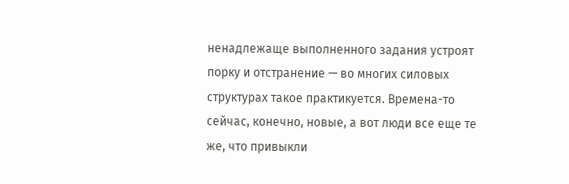ненадлежаще выполненного задания устроят порку и отстранение — во многих силовых структурах такое практикуется. Времена-то сейчас, конечно, новые, а вот люди все еще те же, что привыкли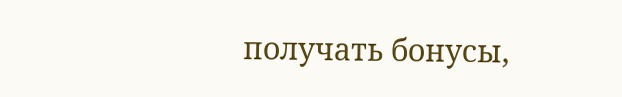получать бонусы,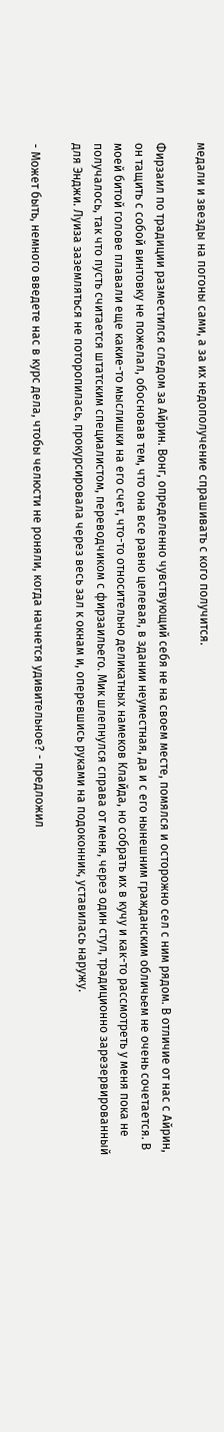медали и звезды на погоны сами, а за их недополучение спрашивать с кого получится.

Фирзаил по традиции разместился следом за Айрин. Вонг, определенно чувствующий себя не на своем месте, помялся и осторожно сел с ним рядом. В отличие от нас с Айрин, он тащить с собой винтовку не пожелал, обосновав тем, что она все равно целевая, в здании неуместная, да и с его нынешним гражданским обличьем не очень сочетается. В моей битой голове плавали еще какие-то мыслишки на его счет, что-то относительно деликатных намеков Клайда, но собрать их в кучу и как-то рассмотреть у меня пока не получалось, так что пусть считается штатским специалистом, переводчиком с фирзаильего. Мик шлепнулся справа от меня, через один стул, традиционно зарезервированный для Энджи. Луиза заземляться не поторопилась, прокурсировала через весь зал к окнам и, оперевшись руками на подоконник, уставилась наружу.

- Может быть, немного введете нас в курс дела, чтобы челюсти не роняли, когда начнется удивительное? - предложил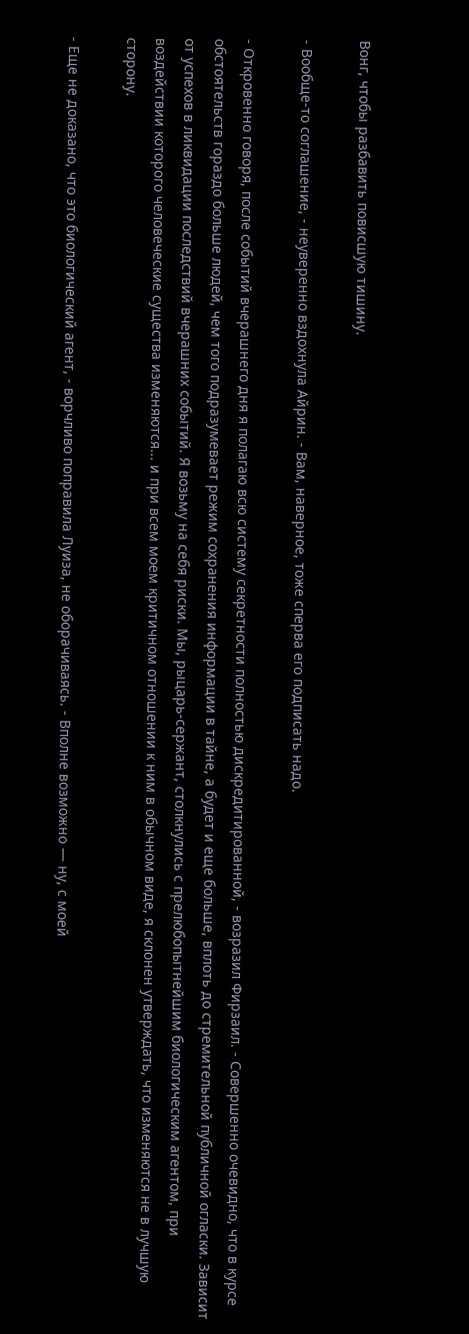Вонг, чтобы разбавить повисшую тишину.

- Вообще-то соглашение, - неуверенно вздохнула Айрин. - Вам, наверное, тоже сперва его подписать надо.

- Откровенно говоря, после событий вчерашнего дня я полагаю всю систему секретности полностью дискредитированной, - возразил Фирзаил. - Совершенно очевидно, что в курсе обстоятельств гораздо больше людей, чем того подразумевает режим сохранения информации в тайне, а будет и еще больше, вплоть до стремительной публичной огласки. Зависит от успехов в ликвидации последствий вчерашних событий. Я возьму на себя риски. Мы, рыцарь-сержант, столкнулись с прелюбопытнейшим биологическим агентом, при воздействии которого человеческие существа изменяются... и при всем моем критичном отношении к ним в обычном виде, я склонен утверждать, что изменяются не в лучшую сторону.

- Еще не доказано, что это биологический агент, - ворчливо поправила Луиза, не оборачиваясь. - Вполне возможно — ну, с моей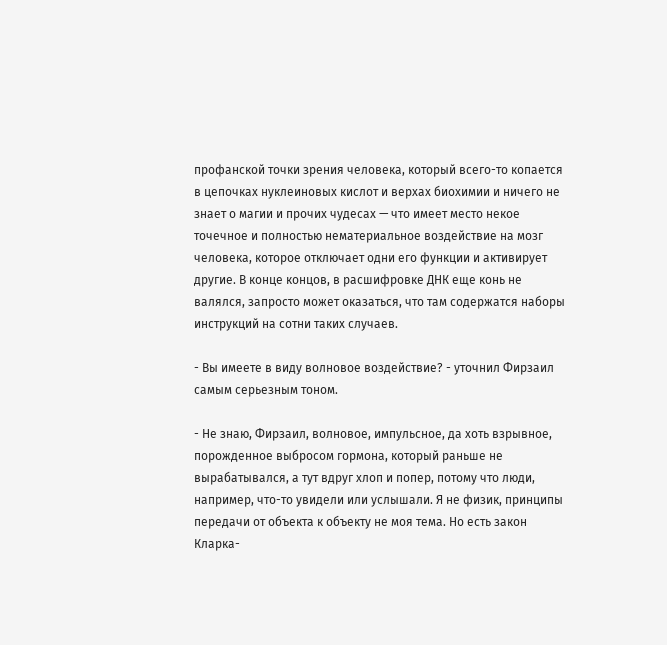профанской точки зрения человека, который всего-то копается в цепочках нуклеиновых кислот и верхах биохимии и ничего не знает о магии и прочих чудесах — что имеет место некое точечное и полностью нематериальное воздействие на мозг человека, которое отключает одни его функции и активирует другие. В конце концов, в расшифровке ДНК еще конь не валялся, запросто может оказаться, что там содержатся наборы инструкций на сотни таких случаев.

- Вы имеете в виду волновое воздействие? - уточнил Фирзаил самым серьезным тоном.

- Не знаю, Фирзаил, волновое, импульсное, да хоть взрывное, порожденное выбросом гормона, который раньше не вырабатывался, а тут вдруг хлоп и попер, потому что люди, например, что-то увидели или услышали. Я не физик, принципы передачи от объекта к объекту не моя тема. Но есть закон Кларка-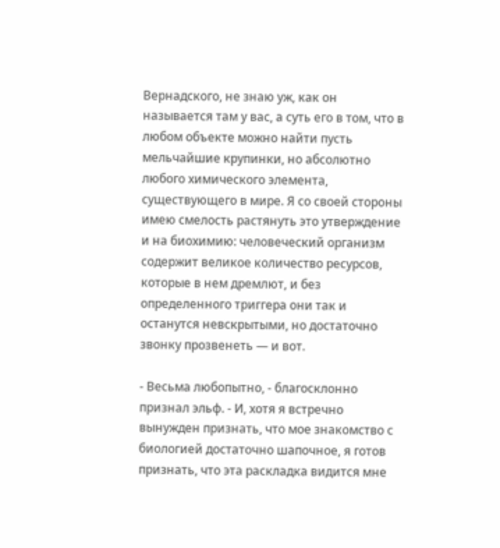Вернадского, не знаю уж, как он называется там у вас, а суть его в том, что в любом объекте можно найти пусть мельчайшие крупинки, но абсолютно любого химического элемента, существующего в мире. Я со своей стороны имею смелость растянуть это утверждение и на биохимию: человеческий организм содержит великое количество ресурсов, которые в нем дремлют, и без определенного триггера они так и останутся невскрытыми, но достаточно звонку прозвенеть — и вот.

- Весьма любопытно, - благосклонно признал эльф. - И, хотя я встречно вынужден признать, что мое знакомство с биологией достаточно шапочное, я готов признать, что эта раскладка видится мне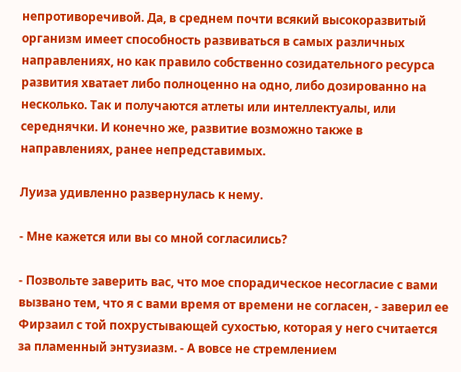непротиворечивой. Да, в среднем почти всякий высокоразвитый организм имеет способность развиваться в самых различных направлениях, но как правило собственно созидательного ресурса развития хватает либо полноценно на одно, либо дозированно на несколько. Так и получаются атлеты или интеллектуалы, или середнячки. И конечно же, развитие возможно также в направлениях, ранее непредставимых.

Луиза удивленно развернулась к нему.

- Мне кажется или вы со мной согласились?

- Позвольте заверить вас, что мое спорадическое несогласие с вами вызвано тем, что я с вами время от времени не согласен, - заверил ее Фирзаил с той похрустывающей сухостью, которая у него считается за пламенный энтузиазм. - А вовсе не стремлением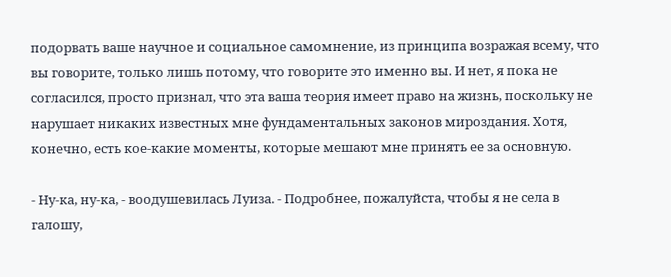подорвать ваше научное и социальное самомнение, из принципа возражая всему, что вы говорите, только лишь потому, что говорите это именно вы. И нет, я пока не согласился, просто признал, что эта ваша теория имеет право на жизнь, поскольку не нарушает никаких известных мне фундаментальных законов мироздания. Хотя, конечно, есть кое-какие моменты, которые мешают мне принять ее за основную.

- Ну-ка, ну-ка, - воодушевилась Луиза. - Подробнее, пожалуйста, чтобы я не села в галошу,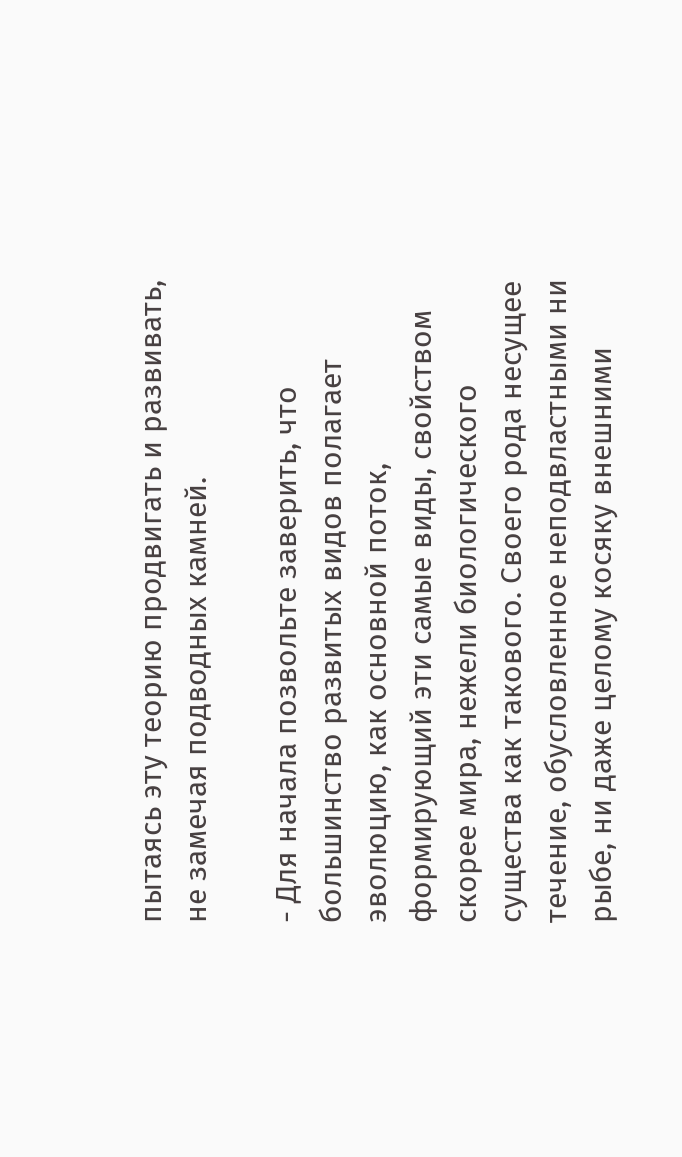пытаясь эту теорию продвигать и развивать, не замечая подводных камней.

- Для начала позвольте заверить, что большинство развитых видов полагает эволюцию, как основной поток, формирующий эти самые виды, свойством скорее мира, нежели биологического существа как такового. Своего рода несущее течение, обусловленное неподвластными ни рыбе, ни даже целому косяку внешними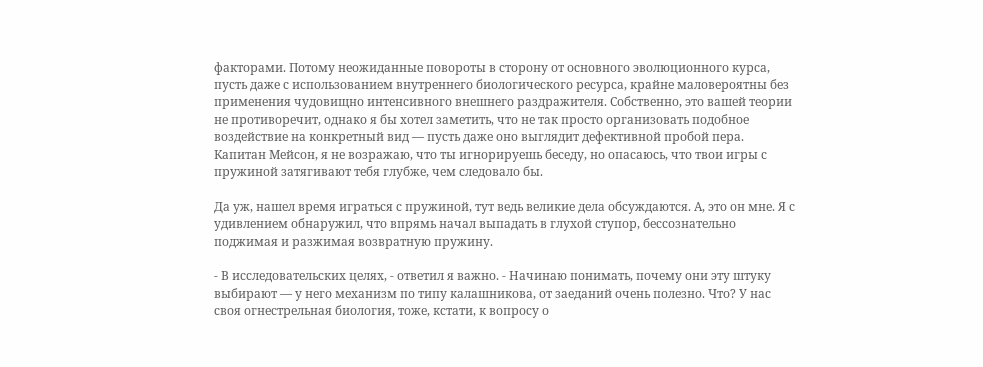факторами. Потому неожиданные повороты в сторону от основного эволюционного курса, пусть даже с использованием внутреннего биологического ресурса, крайне маловероятны без применения чудовищно интенсивного внешнего раздражителя. Собственно, это вашей теории не противоречит, однако я бы хотел заметить, что не так просто организовать подобное воздействие на конкретный вид — пусть даже оно выглядит дефективной пробой пера. Капитан Мейсон, я не возражаю, что ты игнорируешь беседу, но опасаюсь, что твои игры с пружиной затягивают тебя глубже, чем следовало бы.

Да уж, нашел время играться с пружиной, тут ведь великие дела обсуждаются. А, это он мне. Я с удивлением обнаружил, что впрямь начал выпадать в глухой ступор, бессознательно поджимая и разжимая возвратную пружину.

- В исследовательских целях, - ответил я важно. - Начинаю понимать, почему они эту штуку выбирают — у него механизм по типу калашникова, от заеданий очень полезно. Что? У нас своя огнестрельная биология, тоже, кстати, к вопросу о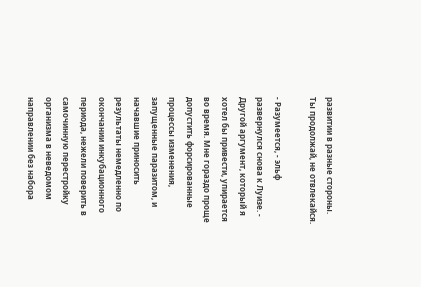развитии в разные стороны. Ты продолжай, не отвлекайся.

- Разумеется, - эльф развернулся снова к Луизе. - Другой аргумент, который я хотел бы привести, упирается во время. Мне гораздо проще допустить форсированные процессы изменения, запущенные паразитом, и начавшие приносить результаты немедленно по окончании инкубационного периода, нежели поверить в самочинную перестройку организма в неведомом направлении без набора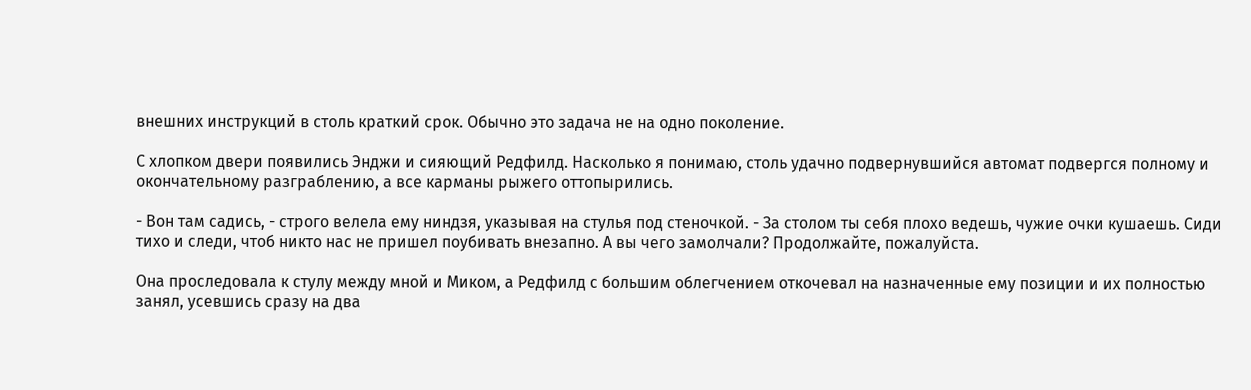внешних инструкций в столь краткий срок. Обычно это задача не на одно поколение.

С хлопком двери появились Энджи и сияющий Редфилд. Насколько я понимаю, столь удачно подвернувшийся автомат подвергся полному и окончательному разграблению, а все карманы рыжего оттопырились.

- Вон там садись, - строго велела ему ниндзя, указывая на стулья под стеночкой. - За столом ты себя плохо ведешь, чужие очки кушаешь. Сиди тихо и следи, чтоб никто нас не пришел поубивать внезапно. А вы чего замолчали? Продолжайте, пожалуйста.

Она проследовала к стулу между мной и Миком, а Редфилд с большим облегчением откочевал на назначенные ему позиции и их полностью занял, усевшись сразу на два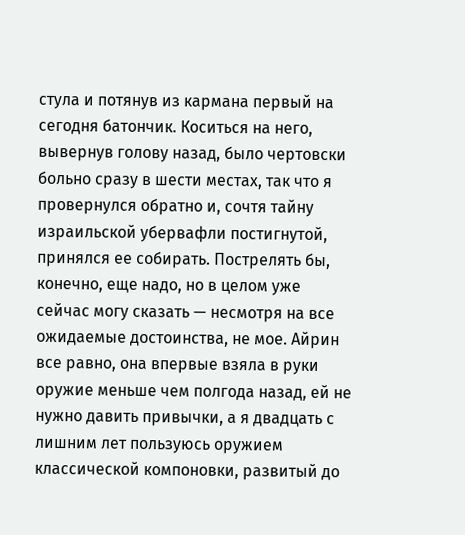стула и потянув из кармана первый на сегодня батончик. Коситься на него, вывернув голову назад, было чертовски больно сразу в шести местах, так что я провернулся обратно и, сочтя тайну израильской убервафли постигнутой, принялся ее собирать. Пострелять бы, конечно, еще надо, но в целом уже сейчас могу сказать — несмотря на все ожидаемые достоинства, не мое. Айрин все равно, она впервые взяла в руки оружие меньше чем полгода назад, ей не нужно давить привычки, а я двадцать с лишним лет пользуюсь оружием классической компоновки, развитый до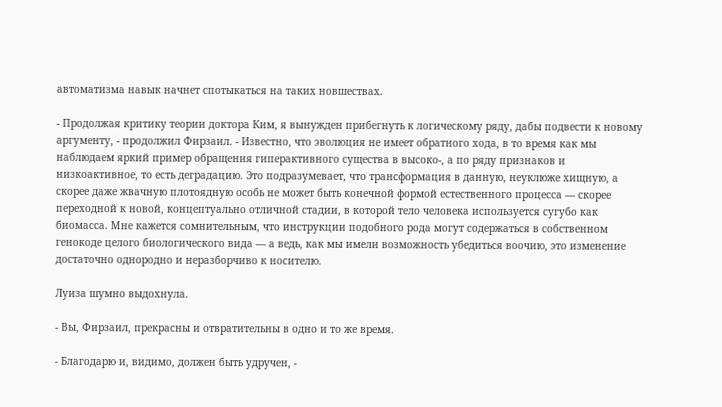автоматизма навык начнет спотыкаться на таких новшествах.

- Продолжая критику теории доктора Ким, я вынужден прибегнуть к логическому ряду, дабы подвести к новому аргументу, - продолжил Фирзаил. - Известно, что эволюция не имеет обратного хода, в то время как мы наблюдаем яркий пример обращения гиперактивного существа в высоко-, а по ряду признаков и низкоактивное, то есть деградацию. Это подразумевает, что трансформация в данную, неуклюже хищную, а скорее даже жвачную плотоядную особь не может быть конечной формой естественного процесса — скорее переходной к новой, концептуально отличной стадии, в которой тело человека используется сугубо как биомасса. Мне кажется сомнительным, что инструкции подобного рода могут содержаться в собственном генокоде целого биологического вида — а ведь, как мы имели возможность убедиться воочию, это изменение достаточно однородно и неразборчиво к носителю.

Луиза шумно выдохнула.

- Вы, Фирзаил, прекрасны и отвратительны в одно и то же время.

- Благодарю и, видимо, должен быть удручен, -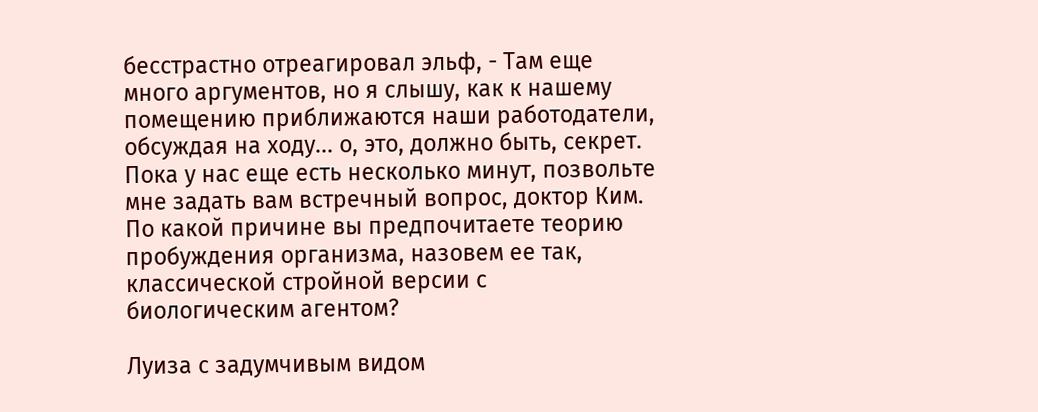бесстрастно отреагировал эльф, - Там еще много аргументов, но я слышу, как к нашему помещению приближаются наши работодатели, обсуждая на ходу... о, это, должно быть, секрет. Пока у нас еще есть несколько минут, позвольте мне задать вам встречный вопрос, доктор Ким. По какой причине вы предпочитаете теорию пробуждения организма, назовем ее так, классической стройной версии с биологическим агентом?

Луиза с задумчивым видом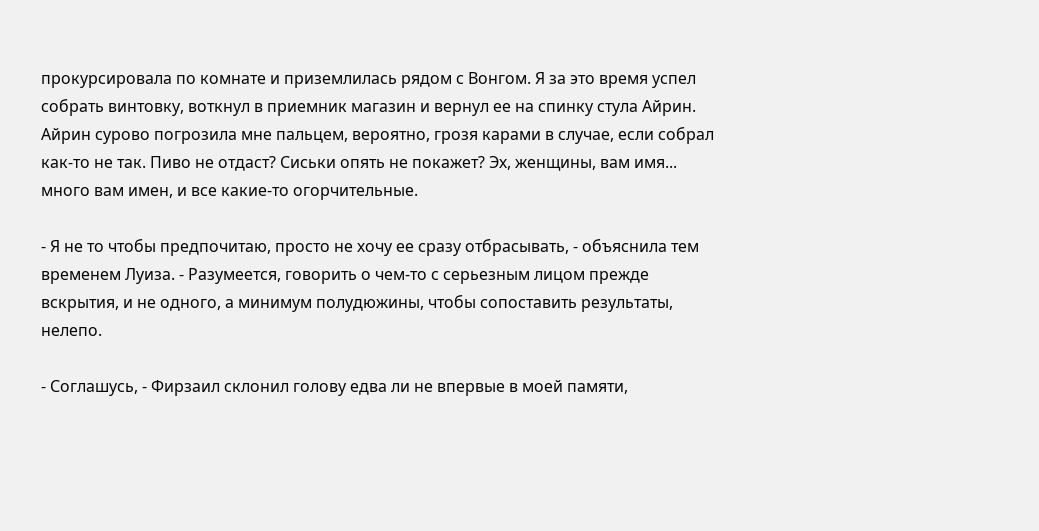прокурсировала по комнате и приземлилась рядом с Вонгом. Я за это время успел собрать винтовку, воткнул в приемник магазин и вернул ее на спинку стула Айрин. Айрин сурово погрозила мне пальцем, вероятно, грозя карами в случае, если собрал как-то не так. Пиво не отдаст? Сиськи опять не покажет? Эх, женщины, вам имя... много вам имен, и все какие-то огорчительные.

- Я не то чтобы предпочитаю, просто не хочу ее сразу отбрасывать, - объяснила тем временем Луиза. - Разумеется, говорить о чем-то с серьезным лицом прежде вскрытия, и не одного, а минимум полудюжины, чтобы сопоставить результаты, нелепо.

- Соглашусь, - Фирзаил склонил голову едва ли не впервые в моей памяти,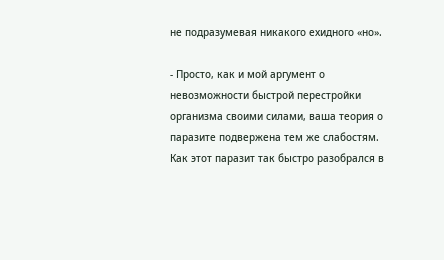не подразумевая никакого ехидного «но».

- Просто, как и мой аргумент о невозможности быстрой перестройки организма своими силами, ваша теория о паразите подвержена тем же слабостям. Как этот паразит так быстро разобрался в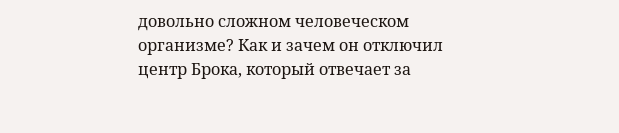довольно сложном человеческом организме? Как и зачем он отключил центр Брока, который отвечает за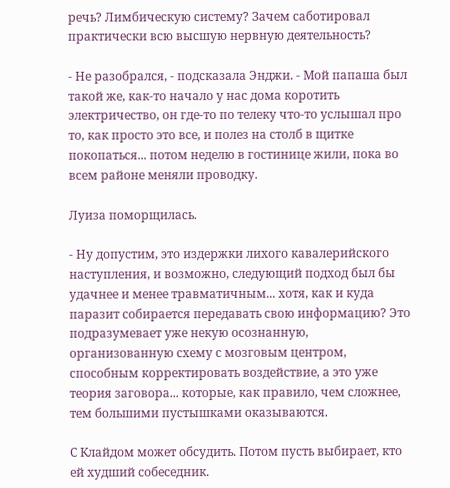речь? Лимбическую систему? Зачем саботировал практически всю высшую нервную деятельность?

- Не разобрался, - подсказала Энджи. - Мой папаша был такой же, как-то начало у нас дома коротить электричество, он где-то по телеку что-то услышал про то, как просто это все, и полез на столб в щитке покопаться... потом неделю в гостинице жили, пока во всем районе меняли проводку.

Луиза поморщилась.

- Ну допустим, это издержки лихого кавалерийского наступления, и возможно, следующий подход был бы удачнее и менее травматичным... хотя, как и куда паразит собирается передавать свою информацию? Это подразумевает уже некую осознанную, организованную схему с мозговым центром, способным корректировать воздействие, а это уже теория заговора... которые, как правило, чем сложнее, тем большими пустышками оказываются.

С Клайдом может обсудить. Потом пусть выбирает, кто ей худший собеседник.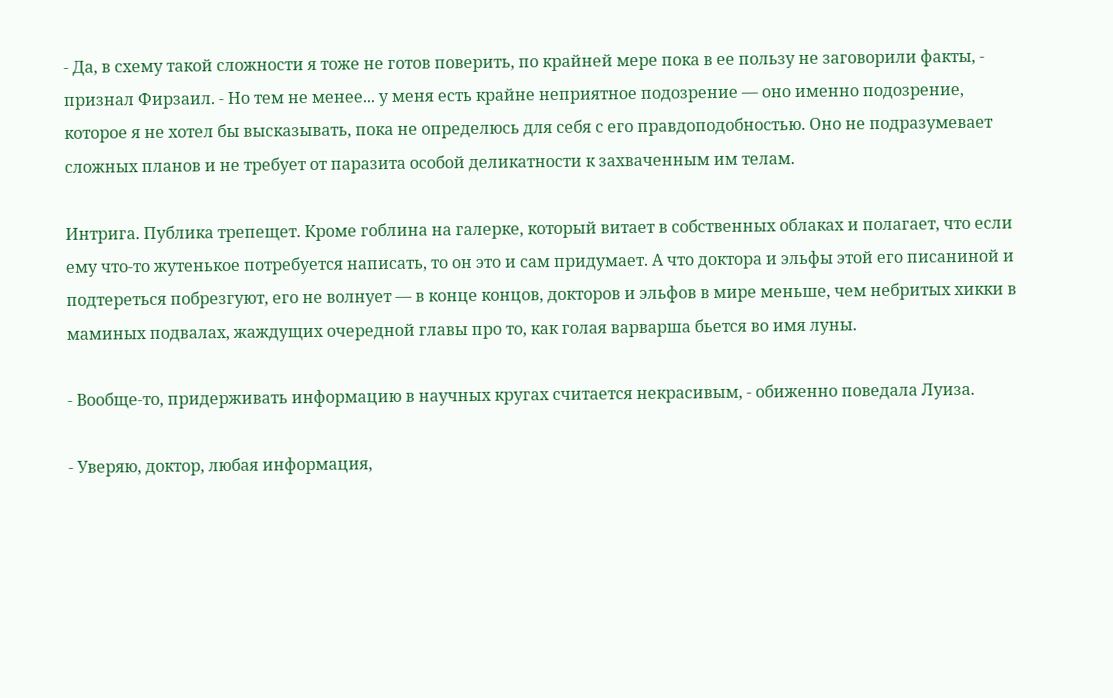- Да, в схему такой сложности я тоже не готов поверить, по крайней мере пока в ее пользу не заговорили факты, - признал Фирзаил. - Но тем не менее... у меня есть крайне неприятное подозрение — оно именно подозрение, которое я не хотел бы высказывать, пока не определюсь для себя с его правдоподобностью. Оно не подразумевает сложных планов и не требует от паразита особой деликатности к захваченным им телам.

Интрига. Публика трепещет. Кроме гоблина на галерке, который витает в собственных облаках и полагает, что если ему что-то жутенькое потребуется написать, то он это и сам придумает. А что доктора и эльфы этой его писаниной и подтереться побрезгуют, его не волнует — в конце концов, докторов и эльфов в мире меньше, чем небритых хикки в маминых подвалах, жаждущих очередной главы про то, как голая варварша бьется во имя луны.

- Вообще-то, придерживать информацию в научных кругах считается некрасивым, - обиженно поведала Луиза.

- Уверяю, доктор, любая информация,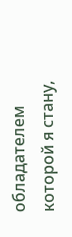обладателем которой я стану,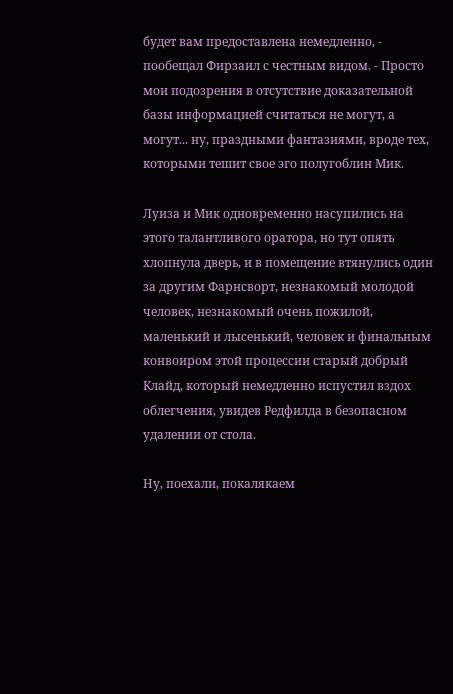будет вам предоставлена немедленно, - пообещал Фирзаил с честным видом. - Просто мои подозрения в отсутствие доказательной базы информацией считаться не могут, а могут... ну, праздными фантазиями, вроде тех, которыми тешит свое эго полугоблин Мик.

Луиза и Мик одновременно насупились на этого талантливого оратора, но тут опять хлопнула дверь, и в помещение втянулись один за другим Фарнсворт, незнакомый молодой человек, незнакомый очень пожилой, маленький и лысенький, человек и финальным конвоиром этой процессии старый добрый Клайд, который немедленно испустил вздох облегчения, увидев Редфилда в безопасном удалении от стола.

Ну, поехали, покалякаем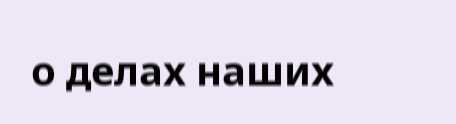о делах наших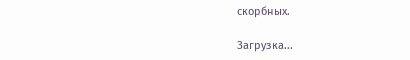скорбных.

Загрузка...